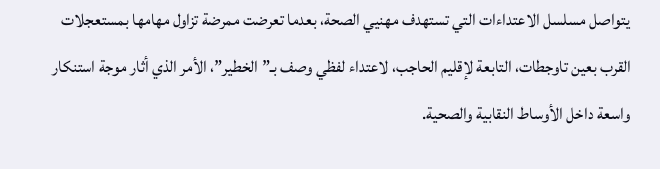يتواصل مسلسل الاعتداءات التي تستهدف مهنيي الصحة، بعدما تعرضت ممرضة تزاول مهامها بمستعجلات القرب بعين تاوجطات، التابعة لإقليم الحاجب، لاعتداء لفظي وصف بـ”الخطير”، الأمر الذي أثار موجة استنكار واسعة داخل الأوساط النقابية والصحية.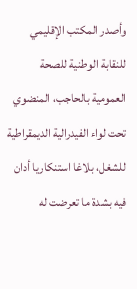وأصدر المكتب الإقليمي للنقابة الوطنية للصحة العمومية بالحاجب، المنضوي تحت لواء الفيدرالية الديمقراطية للشغل، بلاغا استنكاريا أدان فيه بشدة ما تعرضت له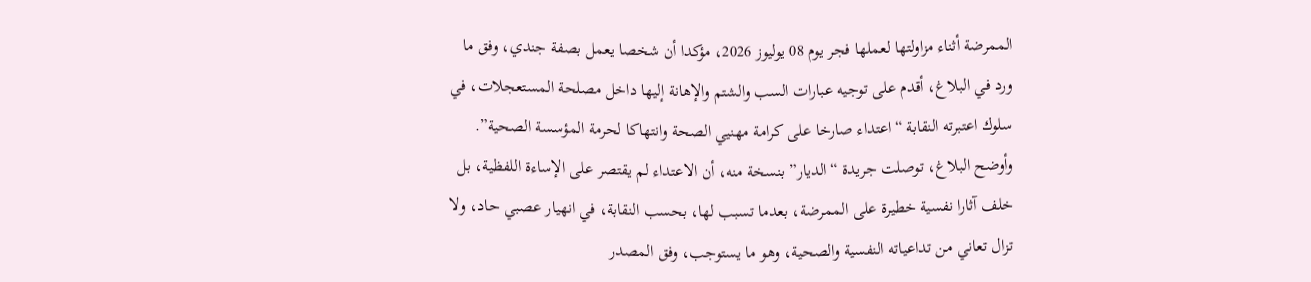الممرضة أثناء مزاولتها لعملها فجر يوم 08 يوليوز 2026، مؤكدا أن شخصا يعمل بصفة جندي، وفق ما ورد في البلاغ، أقدم على توجيه عبارات السب والشتم والإهانة إليها داخل مصلحة المستعجلات، في سلوك اعتبرته النقابة “اعتداء صارخا على كرامة مهنيي الصحة وانتهاكا لحرمة المؤسسة الصحية”.
وأوضح البلاغ، توصلت جريدة “الديار” بنسخة منه، أن الاعتداء لم يقتصر على الإساءة اللفظية، بل خلف آثارا نفسية خطيرة على الممرضة، بعدما تسبب لها، بحسب النقابة، في انهيار عصبي حاد، ولا تزال تعاني من تداعياته النفسية والصحية، وهو ما يستوجب، وفق المصدر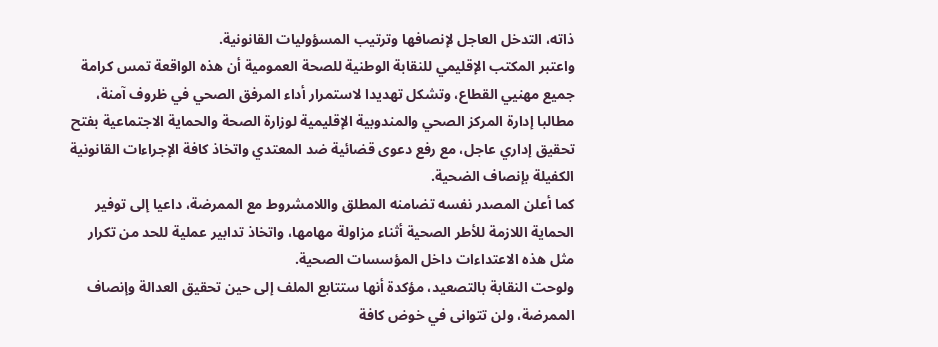ذاته، التدخل العاجل لإنصافها وترتيب المسؤوليات القانونية.
واعتبر المكتب الإقليمي للنقابة الوطنية للصحة العمومية أن هذه الواقعة تمس كرامة جميع مهنيي القطاع، وتشكل تهديدا لاستمرار أداء المرفق الصحي في ظروف آمنة، مطالبا إدارة المركز الصحي والمندوبية الإقليمية لوزارة الصحة والحماية الاجتماعية بفتح تحقيق إداري عاجل، مع رفع دعوى قضائية ضد المعتدي واتخاذ كافة الإجراءات القانونية الكفيلة بإنصاف الضحية.
كما أعلن المصدر نفسه تضامنه المطلق واللامشروط مع الممرضة، داعيا إلى توفير الحماية اللازمة للأطر الصحية أثناء مزاولة مهامها، واتخاذ تدابير عملية للحد من تكرار مثل هذه الاعتداءات داخل المؤسسات الصحية.
ولوحت النقابة بالتصعيد، مؤكدة أنها ستتابع الملف إلى حين تحقيق العدالة وإنصاف الممرضة، ولن تتوانى في خوض كافة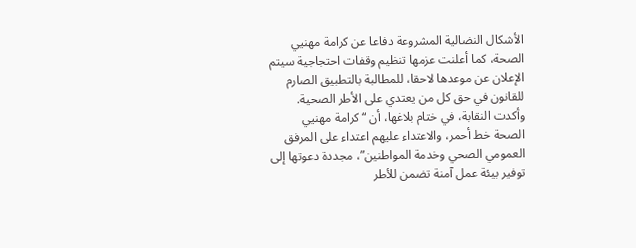الأشكال النضالية المشروعة دفاعا عن كرامة مهنيي الصحة، كما أعلنت عزمها تنظيم وقفات احتجاجية سيتم الإعلان عن موعدها لاحقا، للمطالبة بالتطبيق الصارم للقانون في حق كل من يعتدي على الأطر الصحية.
وأكدت النقابة، في ختام بلاغها، أن “كرامة مهنيي الصحة خط أحمر، والاعتداء عليهم اعتداء على المرفق العمومي الصحي وخدمة المواطنين”، مجددة دعوتها إلى توفير بيئة عمل آمنة تضمن للأطر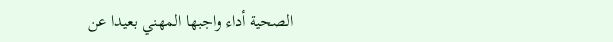الصحية أداء واجبها المهني بعيدا عن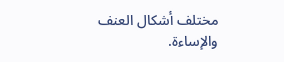مختلف أشكال العنف والإساءة.